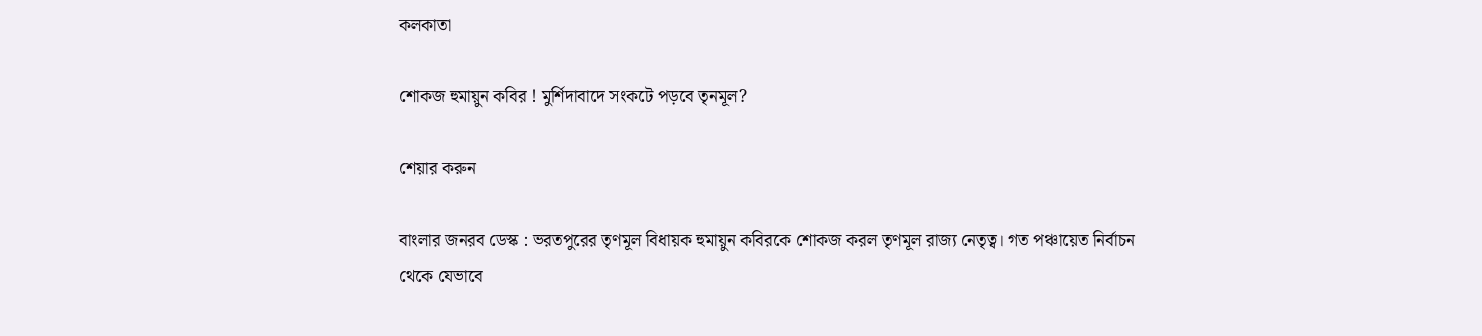কলকাতা

শোকজ হুমায়ুন কবির ! মুর্শিদাবাদে সংকটে পড়বে তৃনমূল?

শেয়ার করুন

বাংলার জনরব ডেস্ক : ভরতপুরের তৃণমূল বিধায়ক হুমায়ুন কবিরকে শোকজ করল তৃণমূল রাজ্য নেতৃত্ব। গত পঞ্চায়েত নির্বাচন থেকে যেভাবে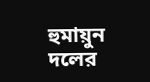হুমায়ুন দলের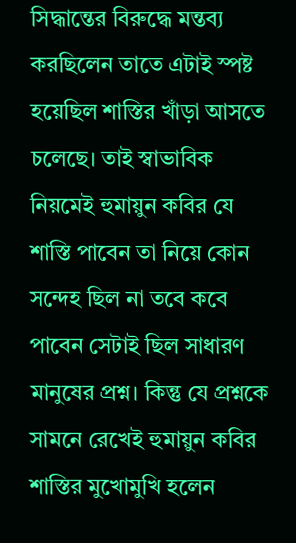সিদ্ধান্তের বিরুদ্ধে মন্তব্য করছিলেন তাতে এটাই স্পষ্ট হয়েছিল শাস্তির খাঁড়া আসতে চলেছে। তাই স্বাভাবিক নিয়মেই হুমায়ুন কবির যে শাস্তি পাবেন তা নিয়ে কোন সন্দেহ ছিল না তবে কবে পাবেন সেটাই ছিল সাধারণ মানুষের প্রশ্ন। কিন্তু যে প্রশ্নকে সামনে রেখেই হুমায়ুন কবির শাস্তির মুখোমুখি হলেন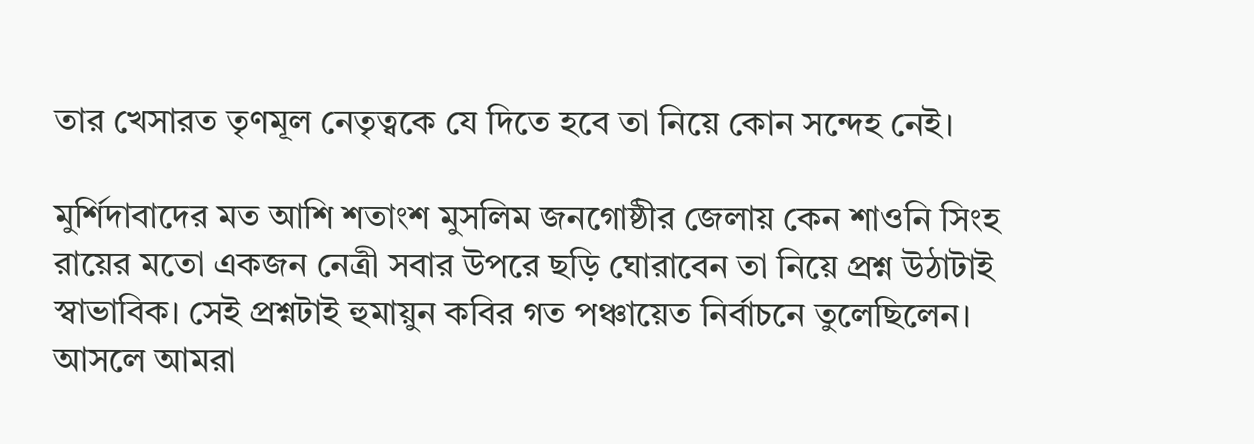তার খেসারত তৃণমূল নেতৃত্বকে যে দিতে হবে তা নিয়ে কোন সন্দেহ নেই।

মুর্শিদাবাদের মত আশি শতাংশ মুসলিম জনগোষ্ঠীর জেলায় কেন শাওনি সিংহ রায়ের মতো একজন নেত্রী সবার উপরে ছড়ি ঘোরাবেন তা নিয়ে প্রশ্ন উঠাটাই স্বাভাবিক। সেই প্রশ্নটাই হুমায়ুন কবির গত পঞ্চায়েত নির্বাচনে তুলেছিলেন। আসলে আমরা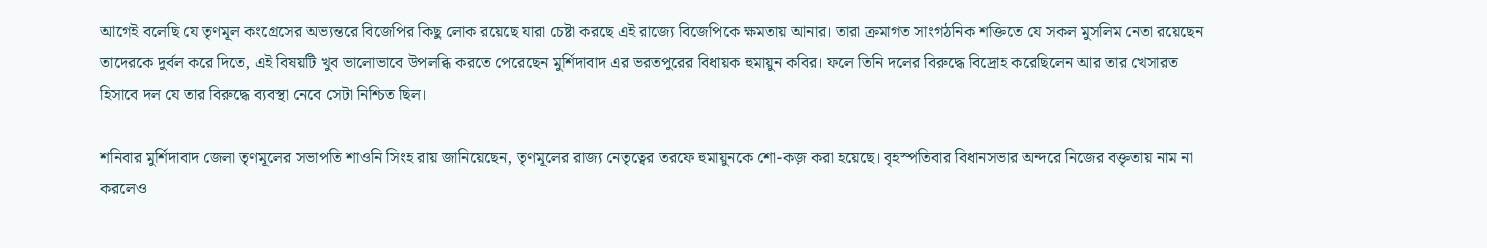আগেই বলেছি যে তৃণমূল কংগ্রেসের অভ্যন্তরে বিজেপির কিছু লোক রয়েছে যারা চেষ্টা করছে এই রাজ্যে বিজেপিকে ক্ষমতায় আনার। তারা ক্রমাগত সাংগঠনিক শক্তিতে যে সকল মুসলিম নেতা রয়েছেন তাদেরকে দুর্বল করে দিতে, এই বিষয়টি খুব ভালোভাবে উপলব্ধি করতে পেরেছেন মুর্শিদাবাদ এর ভরতপুরের বিধায়ক হুমায়ুন কবির। ফলে তিনি দলের বিরুদ্ধে বিদ্রোহ করেছিলেন আর তার খেসারত হিসাবে দল যে তার বিরুদ্ধে ব্যবস্থা নেবে সেটা নিশ্চিত ছিল।

শনিবার মুর্শিদাবাদ জেলা তৃণমূলের সভাপতি শাওনি সিংহ রায় জানিয়েছেন, তৃণমূলের রাজ্য নেতৃত্বের তরফে হুমায়ুনকে শো-কজ় করা হয়েছে। বৃহস্পতিবার বিধানসভার অন্দরে নিজের বক্তৃতায় নাম না করলেও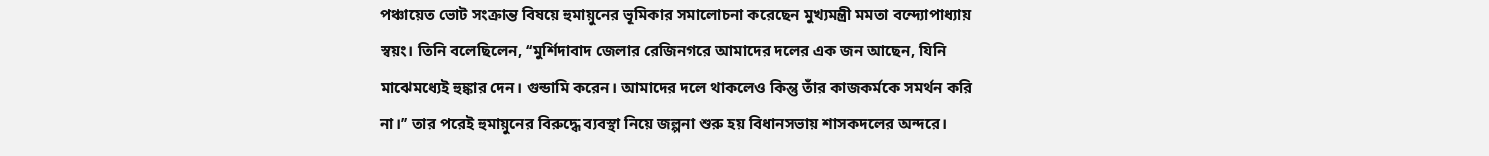পঞ্চায়েত ভোট সংক্রান্ত বিষয়ে হুমায়ুনের ভূমিকার সমালোচনা করেছেন মুখ্যমন্ত্রী মমতা বন্দ্যোপাধ্যায় স্বয়ং। তিনি বলেছিলেন, ‘‘মুর্শিদাবাদ জেলার রেজিনগরে আমাদের দলের এক জন আছেন, যিনি মাঝেমধ্যেই হুঙ্কার দেন। গুন্ডামি করেন। আমাদের দলে থাকলেও কিন্তু তাঁর কাজকর্মকে সমর্থন করি না।’’ তার পরেই হুমায়ুনের বিরুদ্ধে ব্যবস্থা নিয়ে জল্পনা শুরু হয় বিধানসভায় শাসকদলের অন্দরে।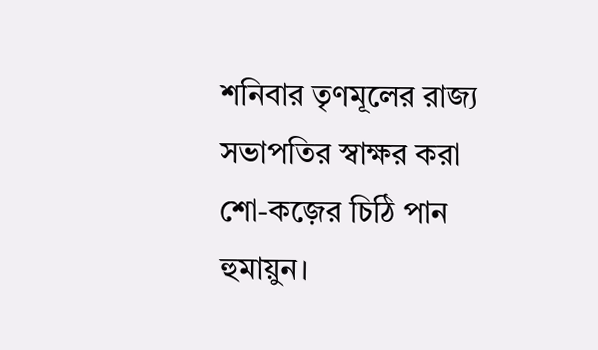শনিবার তৃণমূলের রাজ্য সভাপতির স্বাক্ষর করা শো-কজ়ের চিঠি পান হুমায়ুন।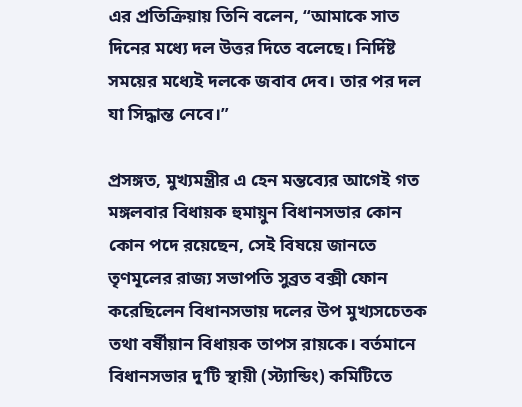এর প্রতিক্রিয়ায় তিনি বলেন, “আমাকে সাত দিনের মধ্যে দল উত্তর দিতে বলেছে। নির্দিষ্ট সময়ের মধ্যেই দলকে জবাব দেব। তার পর দল যা সিদ্ধান্ত নেবে।”

প্রসঙ্গত, মুখ্যমন্ত্রীর এ হেন মন্তব্যের আগেই গত মঙ্গলবার বিধায়ক হুমায়ুন বিধানসভার কোন কোন পদে রয়েছেন, সেই বিষয়ে জানতে তৃণমূলের রাজ্য সভাপতি সুব্রত বক্সী ফোন করেছিলেন বিধানসভায় দলের উপ মুখ্যসচেতক তথা বর্ষীয়ান বিধায়ক তাপস রায়কে। বর্তমানে বিধানসভার দু’টি স্থায়ী (স্ট্যান্ডিং) কমিটিতে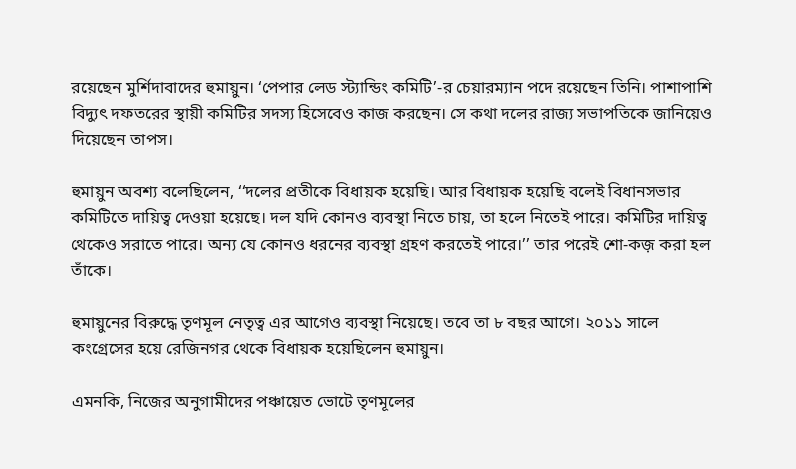রয়েছেন মুর্শিদাবাদের হুমায়ুন। ‘পেপার লেড স্ট্যান্ডিং কমিটি’-র চেয়ারম্যান পদে রয়েছেন তিনি। পাশাপাশি বিদ্যুৎ দফতরের স্থায়ী কমিটির সদস্য হিসেবেও কাজ করছেন। সে কথা দলের রাজ্য সভাপতিকে জানিয়েও দিয়েছেন তাপস।

হুমায়ুন অবশ্য বলেছিলেন, ‘‘দলের প্রতীকে বিধায়ক হয়েছি। আর বিধায়ক হয়েছি বলেই বিধানসভার কমিটিতে দায়িত্ব দেওয়া হয়েছে। দল যদি কোনও ব্যবস্থা নিতে চায়, তা হলে নিতেই পারে। কমিটির দায়িত্ব থেকেও সরাতে পারে। অন্য যে কোনও ধরনের ব্যবস্থা গ্রহণ করতেই পারে।’’ তার পরেই শো-কজ় করা হল তাঁকে।

হুমায়ুনের বিরুদ্ধে তৃণমূল নেতৃত্ব এর আগেও ব্যবস্থা নিয়েছে। তবে তা ৮ বছর আগে। ২০১১ সালে কংগ্রেসের হয়ে রেজিনগর থেকে বিধায়ক হয়েছিলেন হুমায়ুন।

এমনকি, নিজের অনুগামীদের পঞ্চায়েত ভোটে তৃণমূলের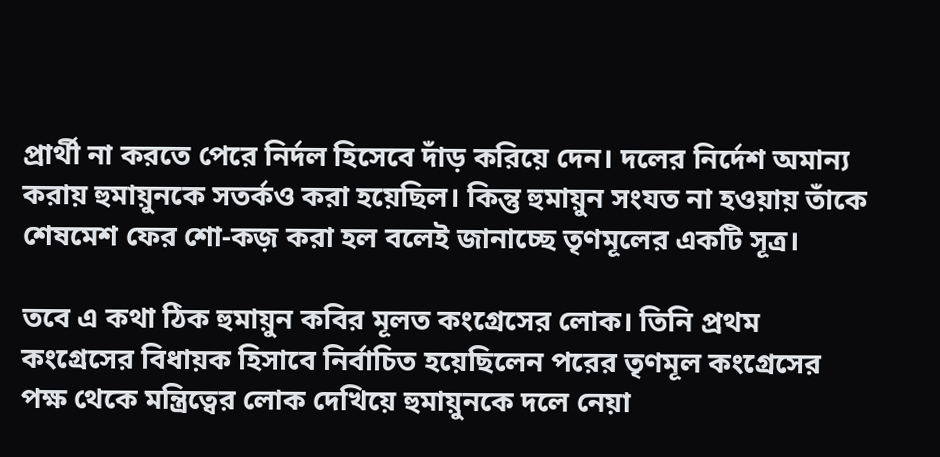প্রার্থী না করতে পেরে নির্দল হিসেবে দাঁড় করিয়ে দেন। দলের নির্দেশ অমান্য করায় হুমায়ুনকে সতর্কও করা হয়েছিল। কিন্তু হুমায়ুন সংযত না হওয়ায় তাঁকে শেষমেশ ফের শো-কজ় করা হল বলেই জানাচ্ছে তৃণমূলের একটি সূত্র।

তবে এ কথা ঠিক হুমায়ুন কবির মূলত কংগ্রেসের লোক। তিনি প্রথম কংগ্রেসের বিধায়ক হিসাবে নির্বাচিত হয়েছিলেন পরের তৃণমূল কংগ্রেসের পক্ষ থেকে মন্ত্রিত্বের লোক দেখিয়ে হুমায়ুনকে দলে নেয়া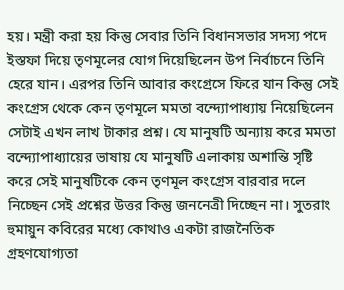হয়। মন্ত্রী করা হয় কিন্তু সেবার তিনি বিধানসভার সদস্য পদে ইস্তফা দিয়ে তৃণমূলের যোগ দিয়েছিলেন উপ নির্বাচনে তিনি হেরে যান। এরপর তিনি আবার কংগ্রেসে ফিরে যান কিন্তু সেই কংগ্রেস থেকে কেন তৃণমূলে মমতা বন্দ্যোপাধ্যায় নিয়েছিলেন সেটাই এখন লাখ টাকার প্রশ্ন। যে মানুষটি অন্যায় করে মমতা বন্দ্যোপাধ্যায়ের ভাষায় যে মানুষটি এলাকায় অশান্তি সৃষ্টি করে সেই মানুষটিকে কেন তৃণমূল কংগ্রেস বারবার দলে নিচ্ছেন সেই প্রশ্নের উত্তর কিন্তু জননেত্রী দিচ্ছেন না। সুতরাং হুমায়ুন কবিরের মধ্যে কোথাও একটা রাজনৈতিক গ্রহণযোগ্যতা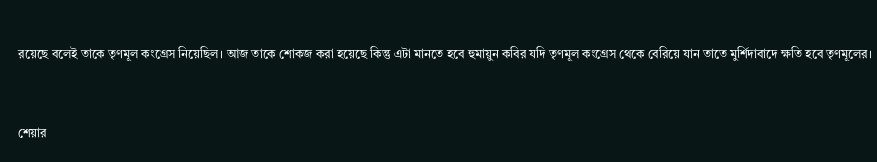রয়েছে বলেই তাকে তৃণমূল কংগ্রেস নিয়েছিল। আজ তাকে শোকজ করা হয়েছে কিন্তু এটা মানতে হবে হুমায়ুন কবির যদি তৃণমূল কংগ্রেস থেকে বেরিয়ে যান তাতে মুর্শিদাবাদে ক্ষতি হবে তৃণমূলের।


শেয়ার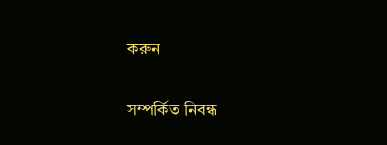করুন

সম্পর্কিত নিবন্ধ